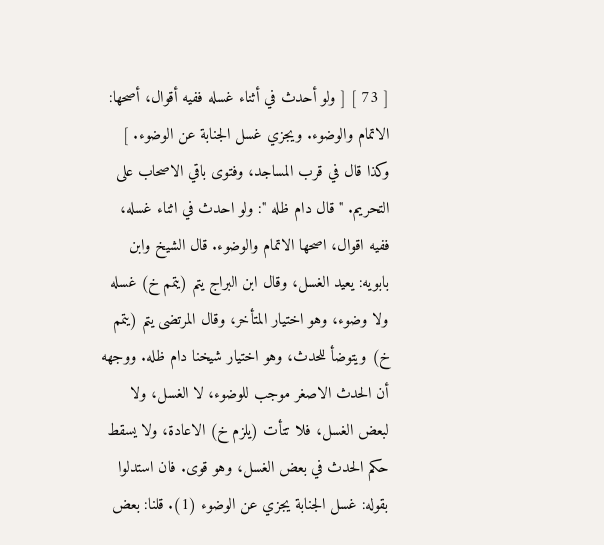[ 73 ] [ ولو أحدث في أثناء غسله ففيه أقوال، أصحها: الاتمام والوضوء. ويجزي غسل الجنابة عن الوضوء. ] وكذا قال في قرب المساجد، وفتوى باقي الاصحاب على التحريم. " قال دام ظله ": ولو احدث في اثناء غسله، ففيه اقوال، اصحها الاتمام والوضوء. قال الشيخ وابن بابويه: يعيد الغسل، وقال ابن البراج يتم (يتمم خ) غسله ولا وضوء، وهو اختيار المتأخر، وقال المرتضى يتم (يتمم خ) ويتوضأ للحدث، وهو اختيار شيخنا دام ظله. ووجهه أن الحدث الاصغر موجب للوضوء، لا الغسل، ولا لبعض الغسل، فلا تتأت (يلزم خ) الاعادة، ولا يسقط حكم الحدث في بعض الغسل، وهو قوى. فان استدلوا بقوله: غسل الجنابة يجزي عن الوضوء (1). قلنا: بعض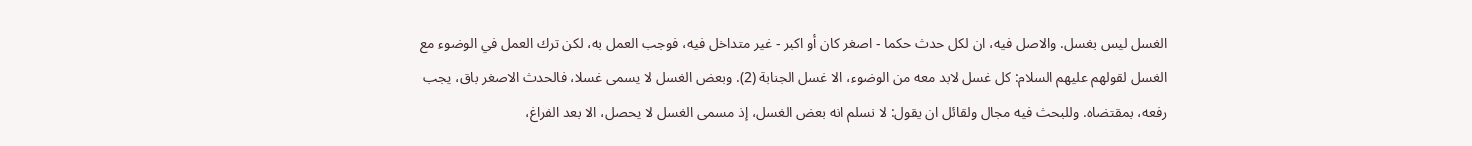الغسل ليس بغسل. والاصل فيه، ان لكل حدث حكما - اصغر كان أو اكبر - غير متداخل فيه، فوجب العمل به، لكن ترك العمل في الوضوء مع الغسل لقولهم عليهم السلام: كل غسل لابد معه من الوضوء، الا غسل الجنابة (2). وبعض الغسل لا يسمى غسلا، فالحدث الاصغر باق، يجب رفعه، بمقتضاه. وللبحث فيه مجال ولقائل ان يقول: لا نسلم انه بعض الغسل، إذ مسمى الغسل لا يحصل، الا بعد الفراغ،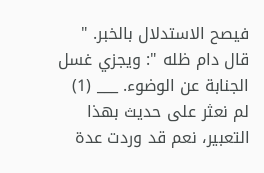فيصح الاستدلال بالخبر. " قال دام ظله ": ويجزي غسل الجنابة عن الوضوء. ___ (1) لم نعثر على حديث بهذا التعبير، نعم قد وردت عدة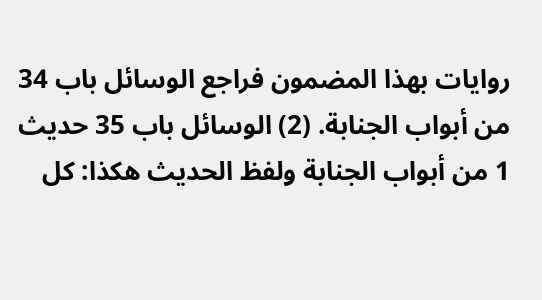روايات بهذا المضمون فراجع الوسائل باب 34 من أبواب الجنابة. (2) الوسائل باب 35 حديث 1 من أبواب الجنابة ولفظ الحديث هكذا: كل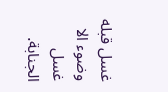غسل قبله وضوء الا غسل الجنابة.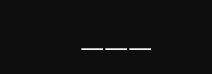___